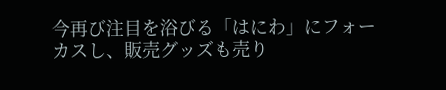今再び注目を浴びる「はにわ」にフォーカスし、販売グッズも売り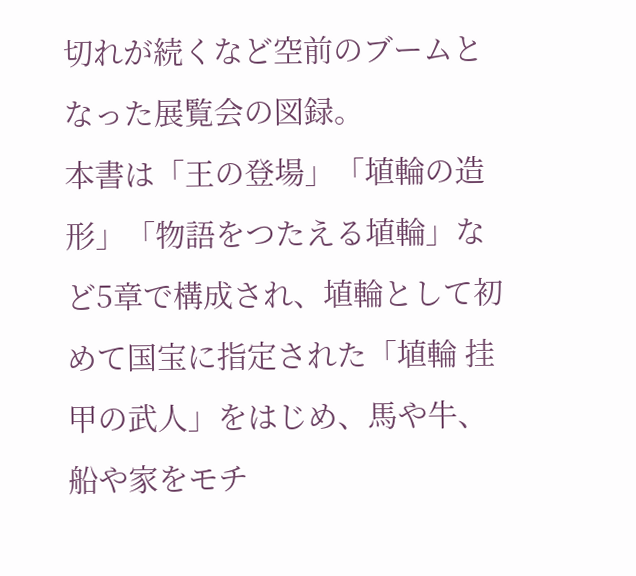切れが続くなど空前のブームとなった展覧会の図録。
本書は「王の登場」「埴輪の造形」「物語をつたえる埴輪」など5章で構成され、埴輪として初めて国宝に指定された「埴輪 挂甲の武人」をはじめ、馬や牛、船や家をモチ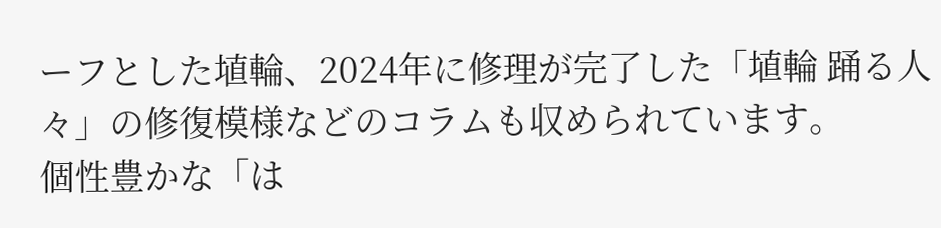ーフとした埴輪、2024年に修理が完了した「埴輪 踊る人々」の修復模様などのコラムも収められています。
個性豊かな「は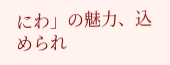にわ」の魅力、込められ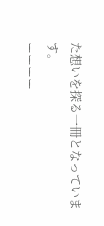た想いを探る一冊となっています。
ーーーー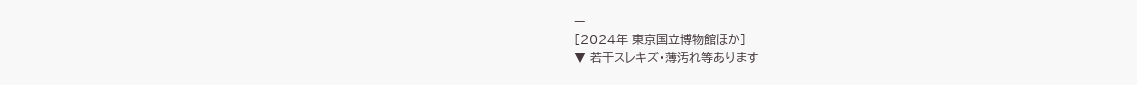ー
[2024年 東京国立博物館ほか]
▼ 若干スレキズ・薄汚れ等あります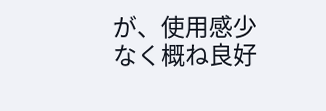が、使用感少なく概ね良好